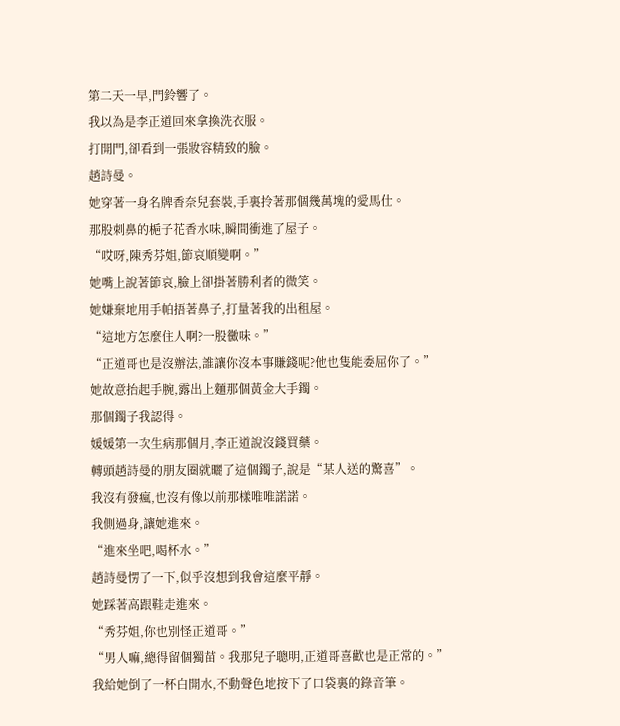第二天一早,門鈴響了。
我以為是李正道回來拿換洗衣服。
打開門,卻看到一張妝容精致的臉。
趙詩曼。
她穿著一身名牌香奈兒套裝,手裏拎著那個幾萬塊的愛馬仕。
那股刺鼻的梔子花香水味,瞬間衝進了屋子。
“哎呀,陳秀芬姐,節哀順變啊。”
她嘴上說著節哀,臉上卻掛著勝利者的微笑。
她嫌棄地用手帕捂著鼻子,打量著我的出租屋。
“這地方怎麼住人啊?一股黴味。”
“正道哥也是沒辦法,誰讓你沒本事賺錢呢?他也隻能委屈你了。”
她故意抬起手腕,露出上麵那個黃金大手鐲。
那個鐲子我認得。
媛媛第一次生病那個月,李正道說沒錢買藥。
轉頭趙詩曼的朋友圈就曬了這個鐲子,說是“某人送的驚喜”。
我沒有發瘋,也沒有像以前那樣唯唯諾諾。
我側過身,讓她進來。
“進來坐吧,喝杯水。”
趙詩曼愣了一下,似乎沒想到我會這麼平靜。
她踩著高跟鞋走進來。
“秀芬姐,你也別怪正道哥。”
“男人嘛,總得留個獨苗。我那兒子聰明,正道哥喜歡也是正常的。”
我給她倒了一杯白開水,不動聲色地按下了口袋裏的錄音筆。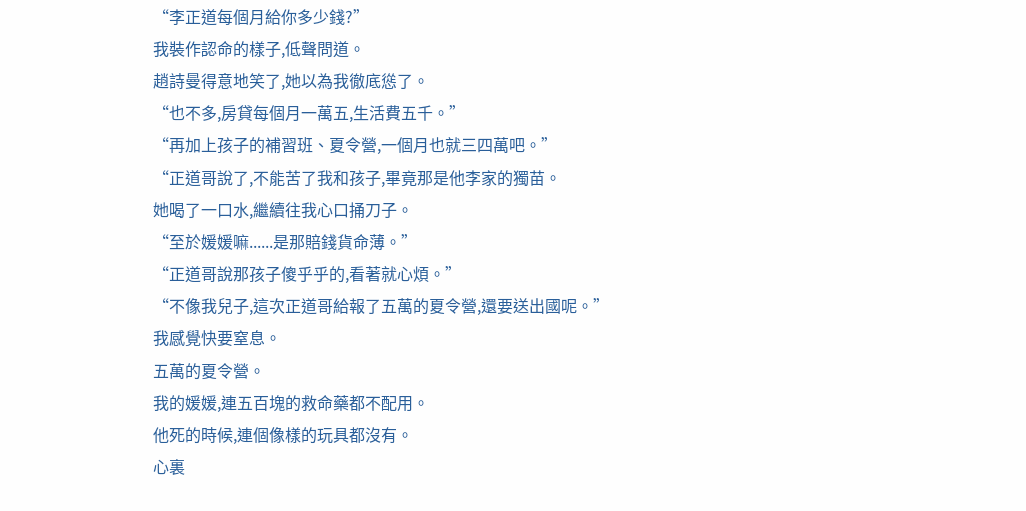“李正道每個月給你多少錢?”
我裝作認命的樣子,低聲問道。
趙詩曼得意地笑了,她以為我徹底慫了。
“也不多,房貸每個月一萬五,生活費五千。”
“再加上孩子的補習班、夏令營,一個月也就三四萬吧。”
“正道哥說了,不能苦了我和孩子,畢竟那是他李家的獨苗。
她喝了一口水,繼續往我心口捅刀子。
“至於媛媛嘛......是那賠錢貨命薄。”
“正道哥說那孩子傻乎乎的,看著就心煩。”
“不像我兒子,這次正道哥給報了五萬的夏令營,還要送出國呢。”
我感覺快要窒息。
五萬的夏令營。
我的媛媛,連五百塊的救命藥都不配用。
他死的時候,連個像樣的玩具都沒有。
心裏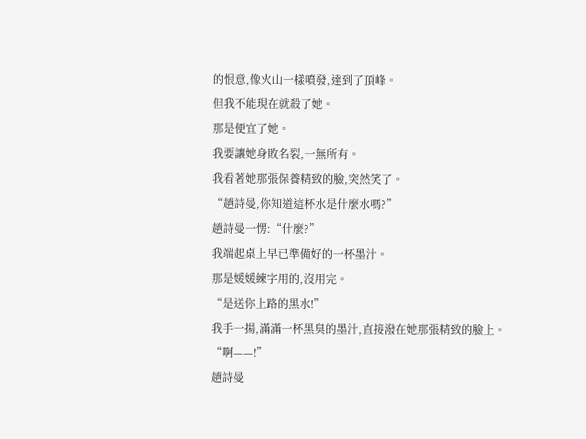的恨意,像火山一樣噴發,達到了頂峰。
但我不能現在就殺了她。
那是便宜了她。
我要讓她身敗名裂,一無所有。
我看著她那張保養精致的臉,突然笑了。
“趙詩曼,你知道這杯水是什麼水嗎?”
趙詩曼一愣:“什麼?”
我端起桌上早已準備好的一杯墨汁。
那是媛媛練字用的,沒用完。
“是送你上路的黑水!”
我手一揚,滿滿一杯黑臭的墨汁,直接潑在她那張精致的臉上。
“啊——!”
趙詩曼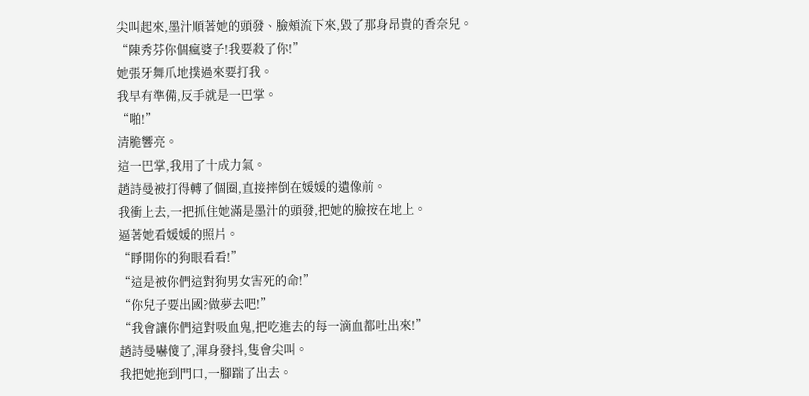尖叫起來,墨汁順著她的頭發、臉頰流下來,毀了那身昂貴的香奈兒。
“陳秀芬你個瘋婆子!我要殺了你!”
她張牙舞爪地撲過來要打我。
我早有準備,反手就是一巴掌。
“啪!”
清脆響亮。
這一巴掌,我用了十成力氣。
趙詩曼被打得轉了個圈,直接摔倒在媛媛的遺像前。
我衝上去,一把抓住她滿是墨汁的頭發,把她的臉按在地上。
逼著她看媛媛的照片。
“睜開你的狗眼看看!”
“這是被你們這對狗男女害死的命!”
“你兒子要出國?做夢去吧!”
“我會讓你們這對吸血鬼,把吃進去的每一滴血都吐出來!”
趙詩曼嚇傻了,渾身發抖,隻會尖叫。
我把她拖到門口,一腳踹了出去。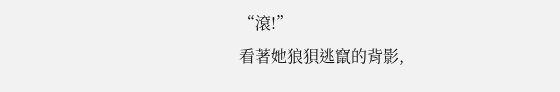“滾!”
看著她狼狽逃竄的背影,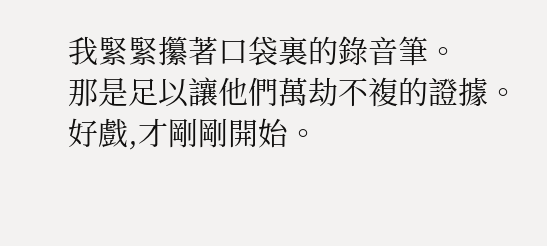我緊緊攥著口袋裏的錄音筆。
那是足以讓他們萬劫不複的證據。
好戲,才剛剛開始。